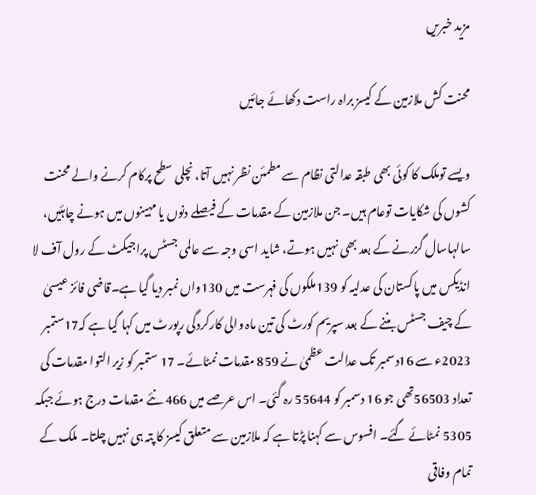مزید خبریں

محنت کش ملازمین کے کیسز براہ راست دکھائے جائیں

ویسے توملک کا کوئی بھی طبقہ عدالتی نظام سے مطمئن نظر نہیں آتا، نچلی سطح پرکام کرنے والے محنت کشوں کی شکایات توعام ہیں۔ جن ملازمین کے مقدمات کے فیصلے دنوں یا مہینوں میں ہونے چاہئیں، سالہاسال گزرنے کے بعد بھی نہیں ہوتے، شاید اسی وجہ سے عالمی جسٹس پراجیکٹ کے رول آف لا انڈیکس میں پاکستان کی عدلیہ کو 139ملکوں کی فہرست میں 130واں نمبر دیا گیا ہے۔قاضی فائز عیسیٰ کے چیف جسٹس بننے کے بعد سپریم کورٹ کی تین ماہ والی کارکردگی رپورٹ میں کہا گیا ہے کہ17ستمبر 2023ء سے 16دسمبر تک عدالت عظمیٰ نے 859 مقدمات نمٹائے۔ 17 ستمبر کو زیر التوا مقدمات کی تعداد 56503تھی جو 16 دسمبر کو 55644 رہ گئی۔ اس عرصے میں 466 نئے مقدمات درج ہوئے جبکہ 5305 نمٹائے گئے۔ افسوس سے کہنا پڑتا ہے کہ ملازمین سے متعلق کیسز کا پتہ ہی نہیں چلتا۔ ملک کے تمام وفاقی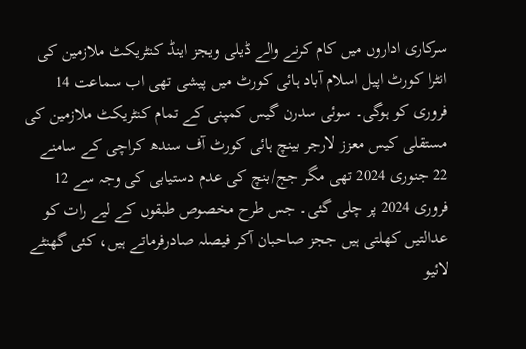سرکاری اداروں میں کام کرنے والے ڈیلی ویجز اینڈ کنٹریکٹ ملازمین کی انٹرا کورٹ اپیل اسلام آباد ہائی کورٹ میں پیشی تھی اب سماعت 14 فروری کو ہوگی۔ سوئی سدرن گیس کمپنی کے تمام کنٹریکٹ ملازمین کی مستقلی کیس معزز لارجر بینچ ہائی کورٹ آف سندھ کراچی کے سامنے 22 جنوری 2024 تھی مگر جج/بنچ کی عدم دستیابی کی وجہ سے 12 فروری 2024 پر چلی گئی۔ جس طرح مخصوص طبقوں کے لیے رات کو عدالتیں کھلتی ہیں ججز صاحبان آکر فیصلہ صادرفرماتے ہیں، کئی گھنٹے لائیو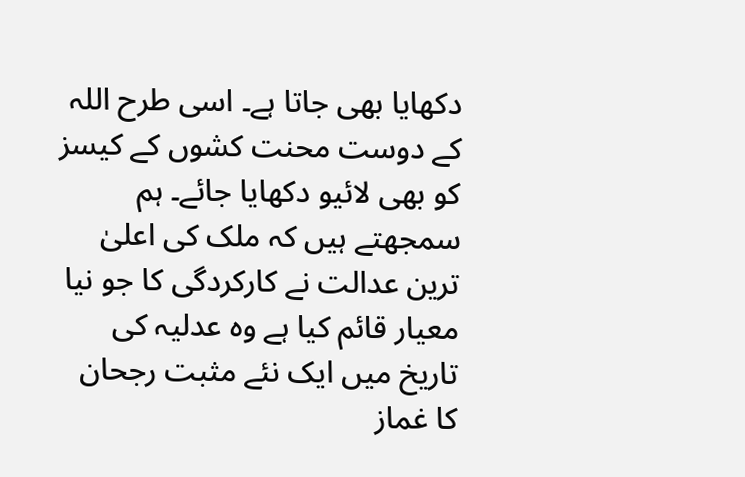دکھایا بھی جاتا ہے۔ اسی طرح اللہ کے دوست محنت کشوں کے کیسز کو بھی لائیو دکھایا جائے۔ ہم سمجھتے ہیں کہ ملک کی اعلیٰ ترین عدالت نے کارکردگی کا جو نیا معیار قائم کیا ہے وہ عدلیہ کی تاریخ میں ایک نئے مثبت رجحان کا غماز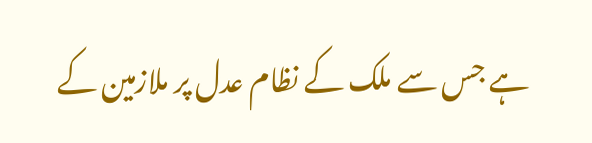ہے جس سے ملک کے نظام عدل پر ملازمین کے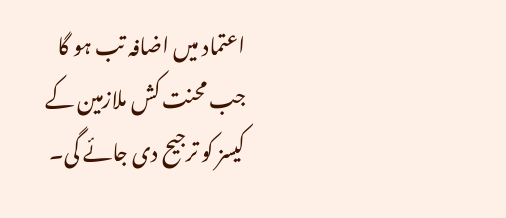اعتماد میں اضافہ تب ہو گا جب محنت کش ملازمین کے کیسز کو ترجیح دی جائے گی۔